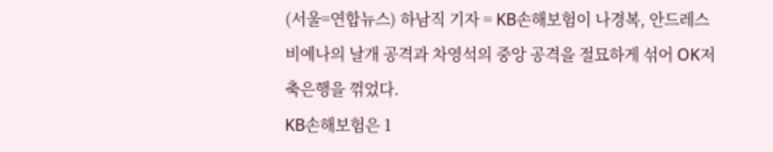(서울=연합뉴스) 하남직 기자 = KB손해보험이 나경복, 안드레스 비예나의 날개 공격과 차영석의 중앙 공격을 절묘하게 섞어 OK저축은행을 꺾었다.
KB손해보험은 1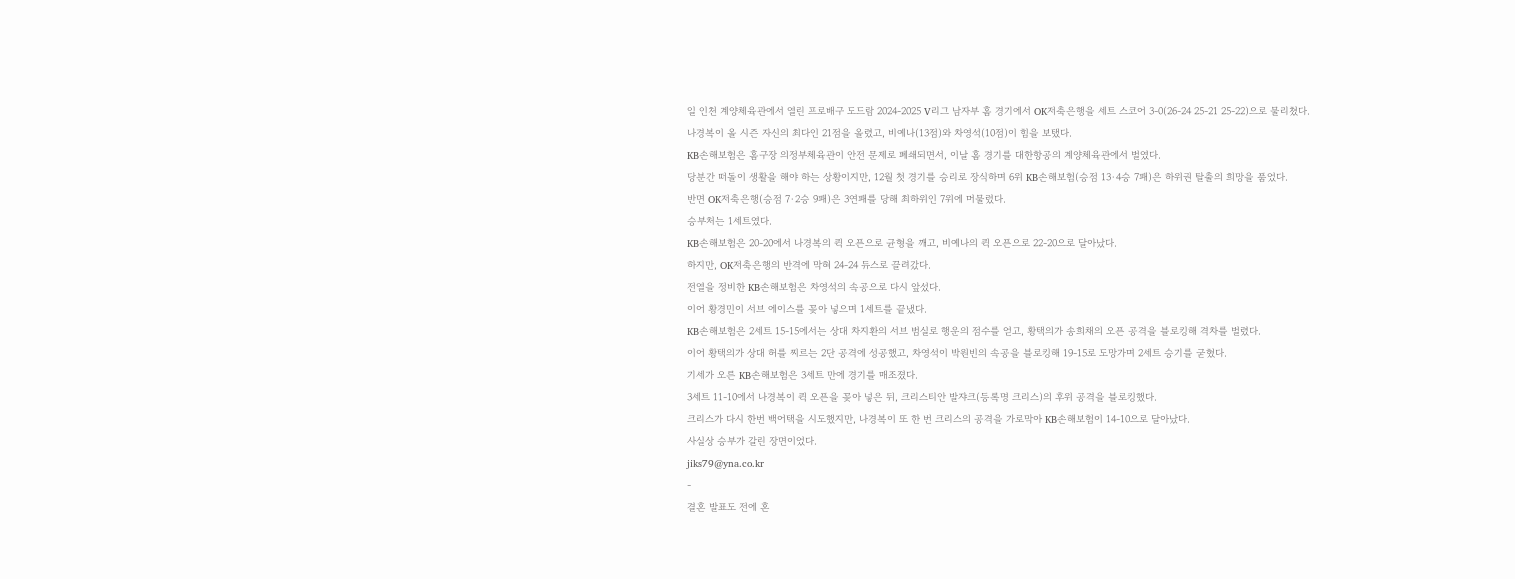일 인천 계양체육관에서 열린 프로배구 도드람 2024-2025 V리그 남자부 홈 경기에서 OK저축은행을 세트 스코어 3-0(26-24 25-21 25-22)으로 물리쳤다.
나경복이 올 시즌 자신의 최다인 21점을 올렸고, 비예나(13점)와 차영석(10점)이 힘을 보탰다.
KB손해보험은 홈구장 의정부체육관이 안전 문제로 폐쇄되면서, 이날 홈 경기를 대한항공의 계양체육관에서 벌였다.
당분간 떠돌이 생활을 해야 하는 상황이지만, 12월 첫 경기를 승리로 장식하며 6위 KB손해보험(승점 13·4승 7패)은 하위권 탈출의 희망을 품었다.
반면 OK저축은행(승점 7·2승 9패)은 3연패를 당해 최하위인 7위에 머물렀다.
승부처는 1세트였다.
KB손해보험은 20-20에서 나경복의 퀵 오픈으로 균형을 깨고, 비예나의 퀵 오픈으로 22-20으로 달아났다.
하지만, OK저축은행의 반격에 막혀 24-24 듀스로 끌려갔다.
전열을 정비한 KB손해보험은 차영석의 속공으로 다시 앞섰다.
이어 황경민이 서브 에이스를 꽂아 넣으며 1세트를 끝냈다.
KB손해보험은 2세트 15-15에서는 상대 차지환의 서브 범실로 행운의 점수를 얻고, 황택의가 송희채의 오픈 공격을 블로킹해 격차를 벌렸다.
이어 황택의가 상대 허를 찌르는 2단 공격에 성공했고, 차영석이 박원빈의 속공을 블로킹해 19-15로 도망가며 2세트 승기를 굳혔다.
기세가 오른 KB손해보험은 3세트 만에 경기를 매조졌다.
3세트 11-10에서 나경복이 퀵 오픈을 꽂아 넣은 뒤, 크리스티안 발쟈크(등록명 크리스)의 후위 공격을 블로킹했다.
크리스가 다시 한번 백어택을 시도했지만, 나경복이 또 한 번 크리스의 공격을 가로막아 KB손해보험이 14-10으로 달아났다.
사실상 승부가 갈린 장면이었다.
jiks79@yna.co.kr
-
결혼 발표도 전에 혼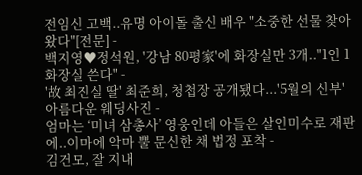전임신 고백..유명 아이돌 출신 배우 "소중한 선물 찾아왔다"[전문] -
백지영♥정석원, '강남 80평家'에 화장실만 3개.."1인 1화장실 쓴다" -
'故 최진실 딸' 최준희, 청첩장 공개됐다...'5월의 신부' 아름다운 웨딩사진 -
엄마는 ‘미녀 삼총사’ 영웅인데 아들은 살인미수로 재판에..이마에 악마 뿔 문신한 채 법정 포착 -
김건모, 잘 지내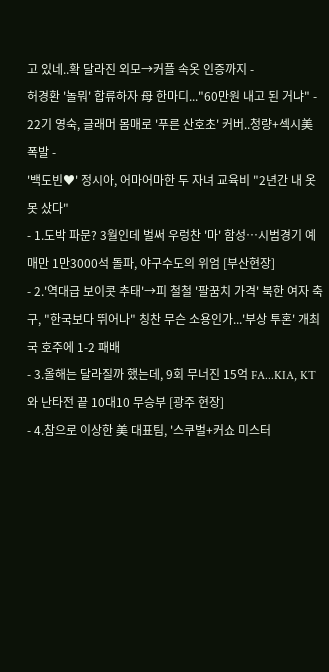고 있네..확 달라진 외모→커플 속옷 인증까지 -
허경환 '놀뭐' 합류하자 母 한마디..."60만원 내고 된 거냐" -
22기 영숙, 글래머 몸매로 '푸른 산호초' 커버..청량+섹시美 폭발 -
'백도빈♥' 정시아, 어마어마한 두 자녀 교육비 "2년간 내 옷 못 샀다"
- 1.도박 파문? 3월인데 벌써 우렁찬 '마' 함성…시범경기 예매만 1만3000석 돌파, 야구수도의 위엄 [부산현장]
- 2.'역대급 보이콧 추태'→피 철철 '팔꿈치 가격' 북한 여자 축구, "한국보다 뛰어나" 칭찬 무슨 소용인가...'부상 투혼' 개최국 호주에 1-2 패배
- 3.올해는 달라질까 했는데, 9회 무너진 15억 FA...KIA, KT와 난타전 끝 10대10 무승부 [광주 현장]
- 4.참으로 이상한 美 대표팀, '스쿠벌+커쇼 미스터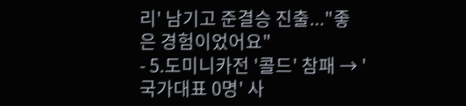리' 남기고 준결승 진출..."좋은 경험이었어요"
- 5.도미니카전 '콜드' 참패 → '국가대표 0명' 사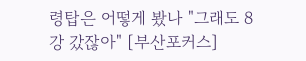령탑은 어떻게 봤나 "그래도 8강 갔잖아" [부산포커스]